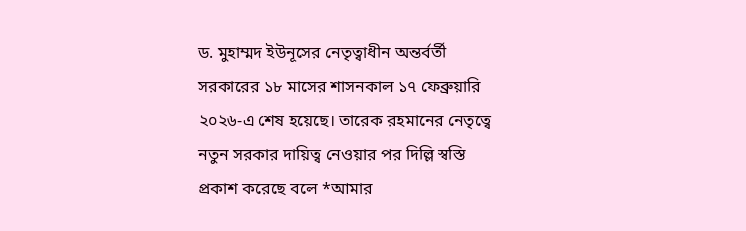ড. মুহাম্মদ ইউনূসের নেতৃত্বাধীন অন্তর্বর্তী সরকারের ১৮ মাসের শাসনকাল ১৭ ফেব্রুয়ারি ২০২৬‑এ শেষ হয়েছে। তারেক রহমানের নেতৃত্বে নতুন সরকার দায়িত্ব নেওয়ার পর দিল্লি স্বস্তি প্রকাশ করেছে বলে *আমার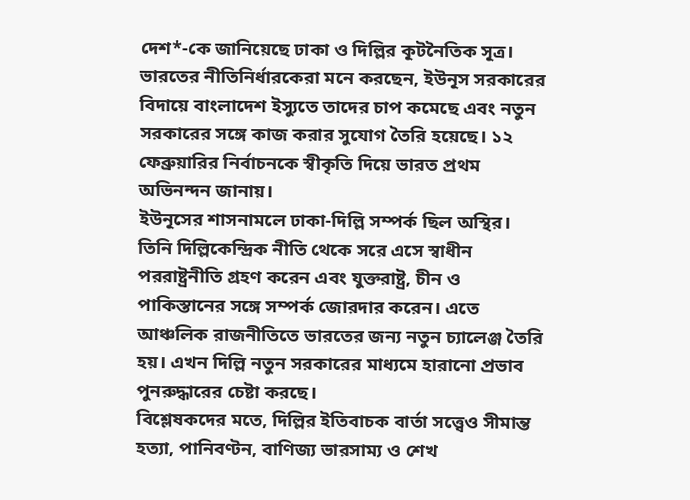দেশ*‑কে জানিয়েছে ঢাকা ও দিল্লির কূটনৈতিক সূত্র। ভারতের নীতিনির্ধারকেরা মনে করছেন, ইউনূস সরকারের বিদায়ে বাংলাদেশ ইস্যুতে তাদের চাপ কমেছে এবং নতুন সরকারের সঙ্গে কাজ করার সুযোগ তৈরি হয়েছে। ১২ ফেব্রুয়ারির নির্বাচনকে স্বীকৃতি দিয়ে ভারত প্রথম অভিনন্দন জানায়।
ইউনূসের শাসনামলে ঢাকা‑দিল্লি সম্পর্ক ছিল অস্থির। তিনি দিল্লিকেন্দ্রিক নীতি থেকে সরে এসে স্বাধীন পররাষ্ট্রনীতি গ্রহণ করেন এবং যুক্তরাষ্ট্র, চীন ও পাকিস্তানের সঙ্গে সম্পর্ক জোরদার করেন। এতে আঞ্চলিক রাজনীতিতে ভারতের জন্য নতুন চ্যালেঞ্জ তৈরি হয়। এখন দিল্লি নতুন সরকারের মাধ্যমে হারানো প্রভাব পুনরুদ্ধারের চেষ্টা করছে।
বিশ্লেষকদের মতে, দিল্লির ইতিবাচক বার্তা সত্ত্বেও সীমান্ত হত্যা, পানিবণ্টন, বাণিজ্য ভারসাম্য ও শেখ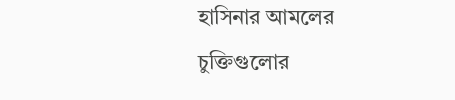হাসিনার আমলের চুক্তিগুলোর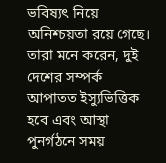ভবিষ্যৎ নিয়ে অনিশ্চয়তা রয়ে গেছে। তারা মনে করেন, দুই দেশের সম্পর্ক আপাতত ইস্যুভিত্তিক হবে এবং আস্থা পুনর্গঠনে সময়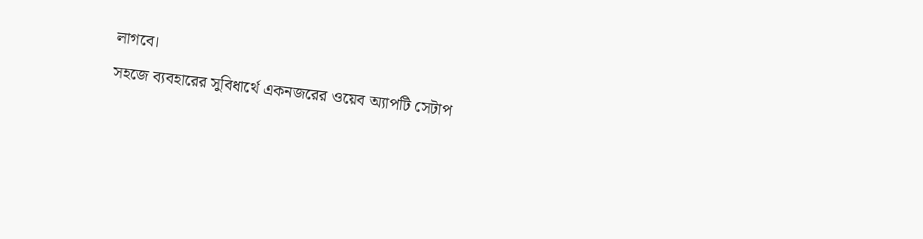লাগবে।
সহজে ব্যবহারের সুবিধার্থে একনজরের ওয়েব অ্যাপটি সেটাপ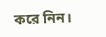করে নিন।